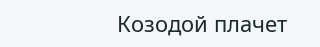Козодой плачет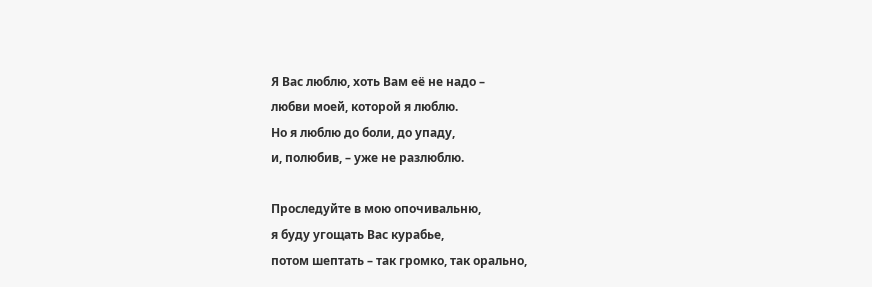Я Вас люблю, хоть Вам её не надо –
любви моей, которой я люблю.
Но я люблю до боли, до упаду,
и, полюбив, – уже не разлюблю.

Проследуйте в мою опочивальню,
я буду угощать Вас курабье,
потом шептать – так громко, так орально,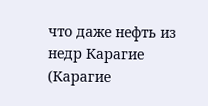что даже нефть из недр Карагие
(Карагие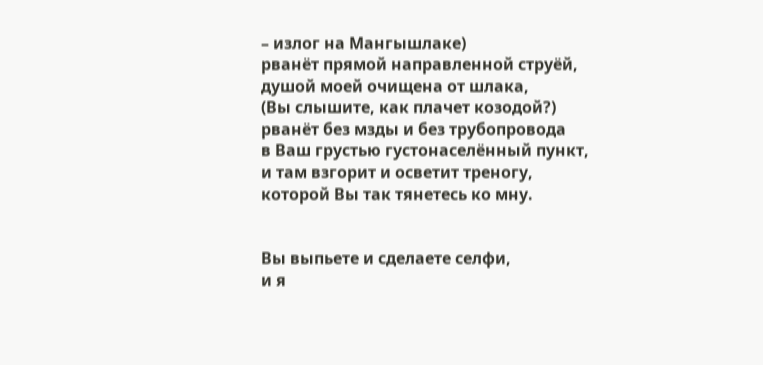– излог на Мангышлаке)
рванёт прямой направленной струёй,
душой моей очищена от шлака,
(Вы слышите, как плачет козодой?)
рванёт без мзды и без трубопровода
в Ваш грустью густонаселённый пункт,
и там взгорит и осветит треногу,
которой Вы так тянетесь ко мну.


Вы выпьете и сделаете селфи,
и я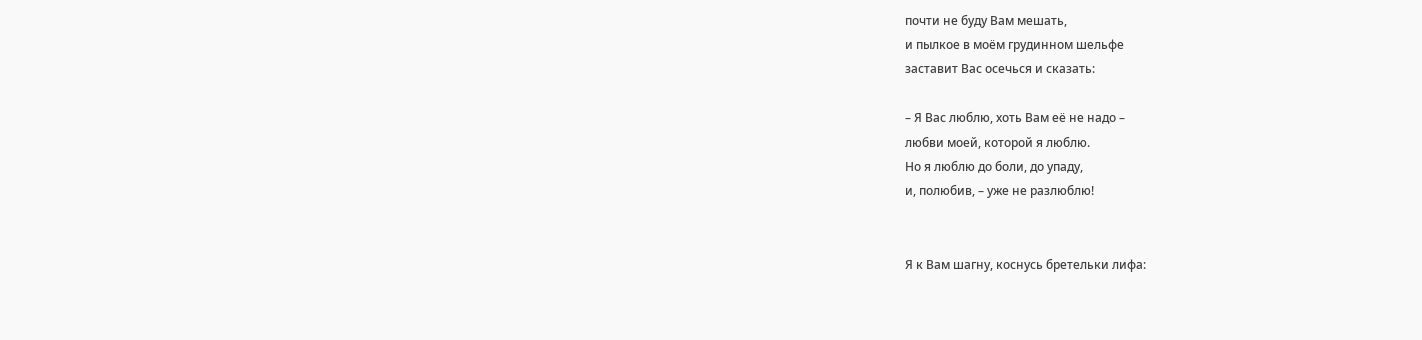почти не буду Вам мешать,
и пылкое в моём грудинном шельфе
заставит Вас осечься и сказать:

– Я Вас люблю, хоть Вам её не надо –
любви моей, которой я люблю.
Но я люблю до боли, до упаду,
и, полюбив, – уже не разлюблю!


Я к Вам шагну, коснусь бретельки лифа: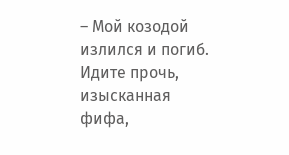– Мой козодой излился и погиб.
Идите прочь, изысканная фифа,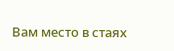Вам место в стаях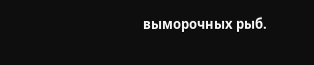выморочных рыб.